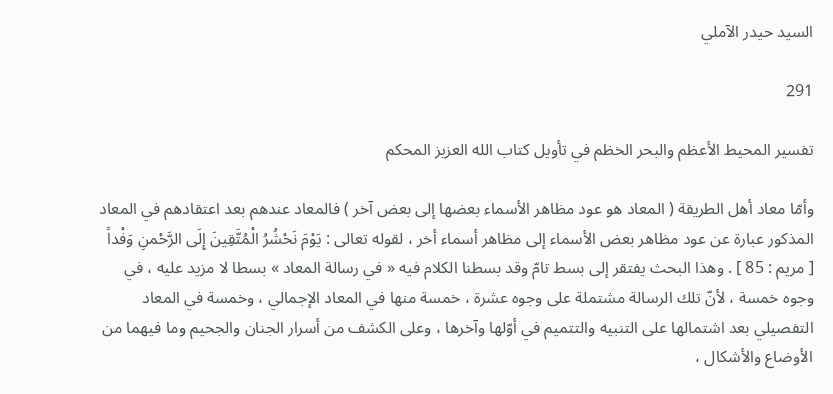السيد حيدر الآملي

291

تفسير المحيط الأعظم والبحر الخظم في تأويل كتاب الله العزيز المحكم

وأمّا معاد أهل الطريقة ( المعاد هو عود مظاهر الأسماء بعضها إلى بعض آخر ) فالمعاد عندهم بعد اعتقادهم في المعاد المذكور عبارة عن عود مظاهر بعض الأسماء إلى مظاهر أسماء أخر ، لقوله تعالى : يَوْمَ نَحْشُرُ الْمُتَّقِينَ إِلَى الرَّحْمنِ وَفْداً [ مريم : 85 ] . وهذا البحث يفتقر إلى بسط تامّ وقد بسطنا الكلام فيه « في رسالة المعاد » بسطا لا مزيد عليه ، في وجوه خمسة ، لأنّ تلك الرسالة مشتملة على وجوه عشرة ، خمسة منها في المعاد الإجمالي ، وخمسة في المعاد التفصيلي بعد اشتمالها على التنبيه والتتميم في أوّلها وآخرها ، وعلى الكشف من أسرار الجنان والجحيم وما فيهما من الأوضاع والأشكال ،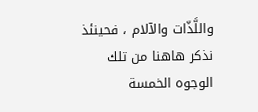واللَّذّات والآلام ، فحينئذ نذكر هاهنا من تلك الوجوه الخمسة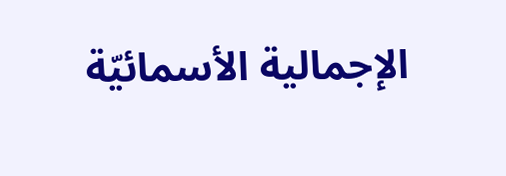الإجمالية الأسمائيّة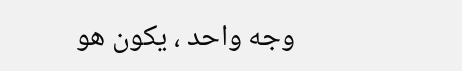وجه واحد ، يكون هو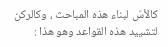كالأسّ لبناء هذه المباحث ، وكالركن لتشييد هذه القواعد وهو هذا :